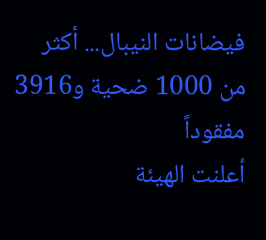فيضانات النيبال... أكثر من 1000 ضحية و3916 مفقوداً
أعلنت الهيئة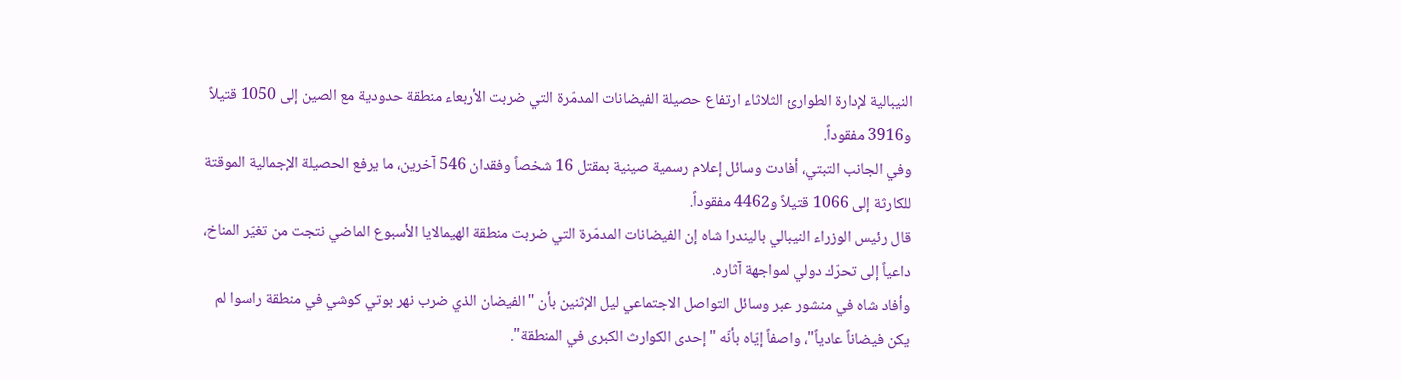النيبالية لإدارة الطوارئ الثلاثاء ارتفاع حصيلة الفيضانات المدمّرة التي ضربت الأربعاء منطقة حدودية مع الصين إلى 1050 قتيلاً و3916 مفقوداً.
وفي الجانب التبتي، أفادت وسائل إعلام رسمية صينية بمقتل 16 شخصاً وفقدان 546 آخرين، ما يرفع الحصيلة الإجمالية الموقتة للكارثة إلى 1066 قتيلاً و4462 مفقوداً.
قال رئيس الوزراء النيبالي باليندرا شاه إن الفيضانات المدمّرة التي ضربت منطقة الهيمالايا الأسبوع الماضي نتجت من تغيّر المناخ، داعياً إلى تحرّك دولي لمواجهة آثاره.
وأفاد شاه في منشور عبر وسائل التواصل الاجتماعي ليل الإثنين بأن "الفيضان الذي ضرب نهر بوتي كوشي في منطقة راسوا لم يكن فيضاناً عادياً"، واصفاً إيّاه بأنّه "إحدى الكوارث الكبرى في المنطقة".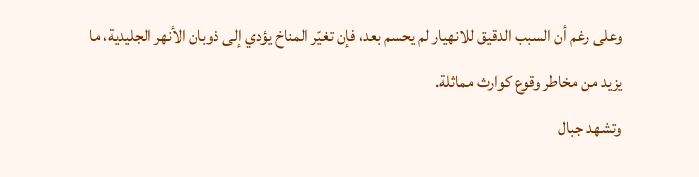وعلى رغم أن السبب الدقيق للانهيار لم يحسم بعد، فإن تغيّر المناخ يؤدي إلى ذوبان الأنهر الجليدية، ما يزيد من مخاطر وقوع كوارث مماثلة.
وتشهد جبال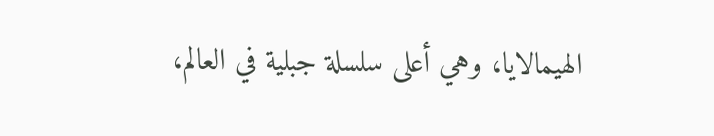الهيمالايا، وهي أعلى سلسلة جبلية في العالم،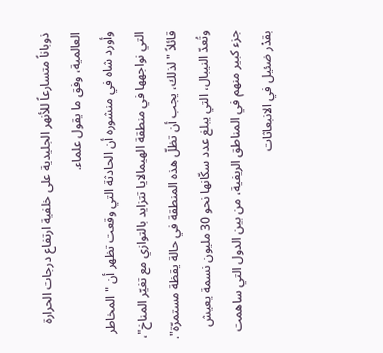ذوباناً متسارعاً للأنهر الجليدية على خلفية ارتفاع درجات الحرارة العالمية، وفق ما يقول علماء.
وأورد شاه في منشوره أن الحادثة التي وقعت تظهر أن "المخاطر التي نواجهها في منطقة الهيمالايا تتزايد بالتوازي مع تغيّر المناخ"، قائلاً "لذلك، يجب أن تظلّ هذه المنطقة في حالة يقظة مستمرّة".
وتُعدّ النيبال، التي يبلغ عدد سكّانها نحو 30 مليون نسمة يعيش جزء كبير منهم في المناطق الريفية، من بين الدول التي ساهمت بقدْر ضئيل في الانبعاثات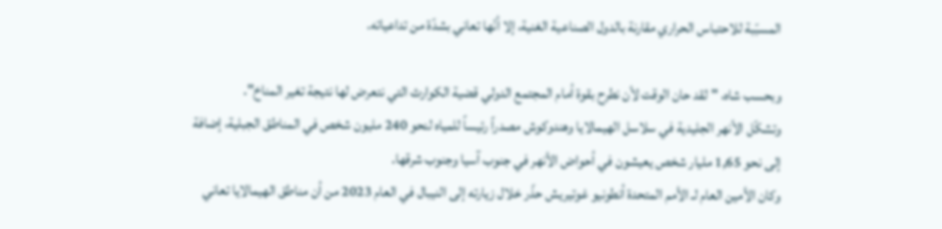المسبّبة للاحتباس الحراري مقارنة بالدول الصناعية الغنية، إلا أنّها تعاني بشدّة من تداعياته.

وبحسب شاه، "لقد حان الوقت لأن نطرح بقوة أمام المجتمع الدولي قضية الكوارث التي نتعرض لها نتيجة تغير المناخ".
وتشكّل الأنهر الجليدية في سلاسل الهيمالايا وهندوكوش مصدراً رئيساً للمياه لنحو 240 مليون شخص في المناطق الجبلية، إضافة إلى نحو 1,65 مليار شخص يعيشون في أحواض الأنهر في جنوب آسيا وجنوب شرقها.
وكان الأمين العام لـ الأمم المتحدة أنطونيو غوتيريش حذّر خلال زيارته إلى النيبال في العام 2023 من أن مناطق الهيمالايا تعاني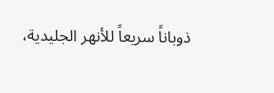ذوباناً سريعاً للأنهر الجليدية،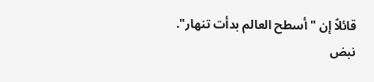قائلاً إن "أسطح العالم بدأت تنهار".
نبض